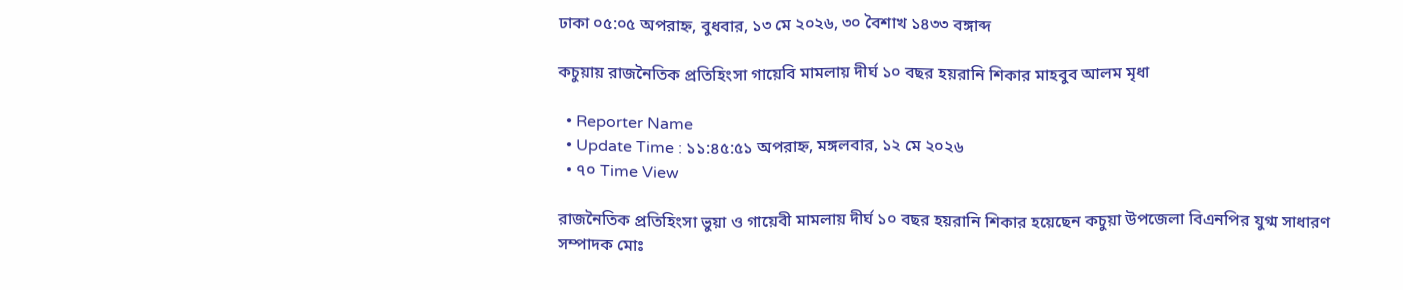ঢাকা ০৫:০৫ অপরাহ্ন, বুধবার, ১৩ মে ২০২৬, ৩০ বৈশাখ ১৪৩৩ বঙ্গাব্দ

কচুয়ায় রাজনৈতিক প্রতিহিংসা গায়েবি মামলায় দীর্ঘ ১০ বছর হয়রানি শিকার মাহবুব আলম মৃধা

  • Reporter Name
  • Update Time : ১১:৪৫:৫১ অপরাহ্ন, মঙ্গলবার, ১২ মে ২০২৬
  • ৭০ Time View

রাজনৈতিক প্রতিহিংসা ভুয়া ও গায়েবী মামলায় দীর্ঘ ১০ বছর হয়রানি শিকার হয়েছেন কচুয়া উপজেলা বিএনপির যুগ্ম সাধারণ সম্পাদক মোঃ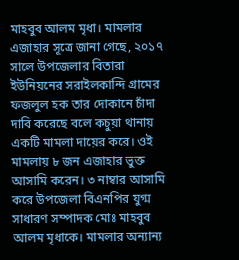মাহবুব আলম মৃধা। মামলার এজাহার সূত্রে জানা গেছে, ২০১৭ সালে উপজেলার বিতারা ইউনিয়নের সরাইলকান্দি গ্রামের ফজলুল হক তার দোকানে চাঁদা দাবি করেছে বলে কচুয়া থানায় একটি মামলা দায়ের করে। ওই মামলায় ৮ জন এজাহার ভুক্ত আসামি করেন। ৩ নাম্বার আসামি করে উপজেলা বিএনপির যুগ্ম সাধারণ সম্পাদক মোঃ মাহবুব আলম মৃধাকে। মামলার অন্যান্য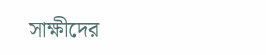সাক্ষীদের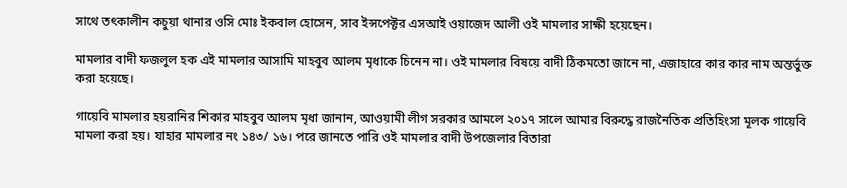সাথে তৎকালীন কচুয়া থানার ওসি মোঃ ইকবাল হোসেন, সাব ইন্সপেক্টর এসআই ওয়াজেদ আলী ওই মামলার সাক্ষী হয়েছেন।

মামলার বাদী ফজলুল হক এই মামলার আসামি মাহবুব আলম মৃধাকে চিনেন না। ওই মামলার বিষয়ে বাদী ঠিকমতো জানে না, এজাহারে কার কার নাম অন্তর্ভুক্ত করা হয়েছে।

গায়েবি মামলার হয়রানির শিকার মাহবুব আলম মৃধা জানান, আওয়ামী লীগ সরকার আমলে ২০১৭ সালে আমার বিরুদ্ধে রাজনৈতিক প্রতিহিংসা মূলক গায়েবি মামলা করা হয়। যাহার মামলার নং ১৪৩/ ১৬। পরে জানতে পারি ওই মামলার বাদী উপজেলার বিতারা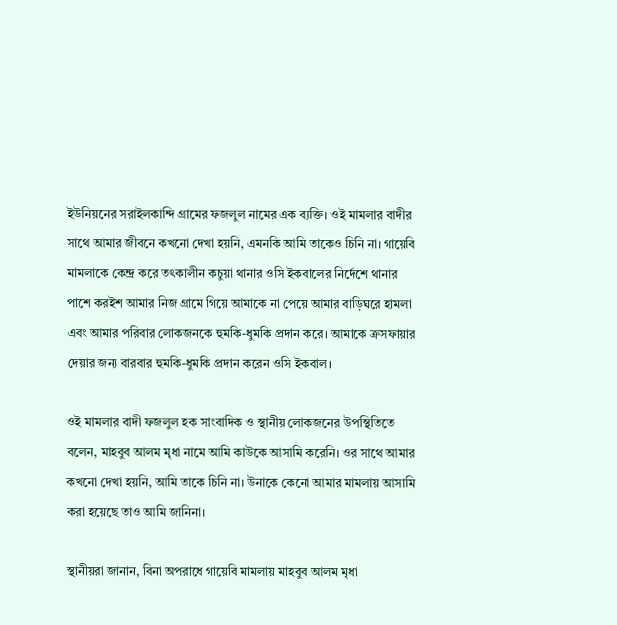ইউনিয়নের সরাইলকান্দি গ্রামের ফজলুল নামের এক ব্যক্তি। ওই মামলার বাদীর সাথে আমার জীবনে কখনো দেখা হয়নি, এমনকি আমি তাকেও চিনি না। গায়েবি মামলাকে কেন্দ্র করে তৎকালীন কচুয়া থানার ওসি ইকবালের নির্দেশে থানার পাশে কর‌ইশ আমার নিজ গ্রামে গিয়ে আমাকে না পেয়ে আমার বাড়িঘরে হামলা এবং আমার পরিবার লোকজনকে হুমকি-ধুমকি প্রদান করে। আমাকে ক্রসফায়ার দেয়ার জন্য বারবার হুমকি-ধুমকি প্রদান করেন ওসি ইকবাল।

ওই মামলার বাদী ফজলুল হক সাংবাদিক ও স্থানীয় লোকজনের উপস্থিতিতে বলেন, মাহবুব আলম মৃধা নামে আমি কাউকে আসামি করেনি। ওর সাথে আমার কখনো দেখা হয়নি, আমি তাকে চিনি না। উনাকে কেনো আমার মামলায় আসামি করা হয়েছে তাও আমি জানিনা।

স্থানীয়রা জানান, বিনা অপরাধে গায়েবি মামলায় মাহবুব আলম মৃধা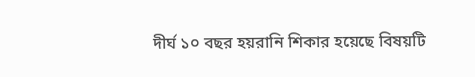দীর্ঘ ১০ বছর হয়রানি শিকার হয়েছে বিষয়টি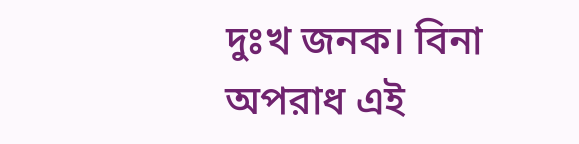দুঃখ জনক। বিনা অপরাধ এই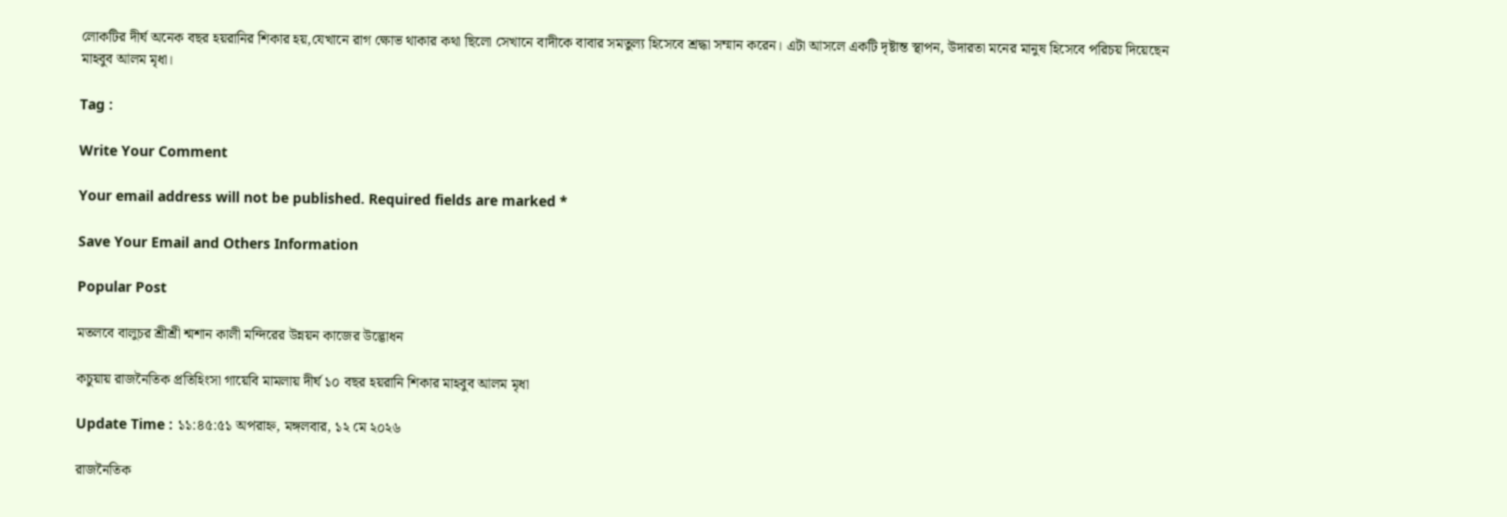লোকটির দীর্ঘ অনেক বছর হয়রানির শিকার হয়,যেখানে রাগ ক্ষোভ থাকার কথা ছিলো সেখানে বাদীকে বাবার সমতুল্য হিসেবে শ্রদ্ধা সম্মান করেন। এটা আসলে একটি দৃষ্টান্ত স্থাপন, উদারতা মনের মানুষ হিসেবে পরিচয় দিয়েছেন মাহবুব আলম মৃধা।

Tag :

Write Your Comment

Your email address will not be published. Required fields are marked *

Save Your Email and Others Information

Popular Post

মতলবে বালুচর শ্রীশ্রী শ্মশান কালী মন্দিরের উন্নয়ন কাজের উদ্ভোধন

কচুয়ায় রাজনৈতিক প্রতিহিংসা গায়েবি মামলায় দীর্ঘ ১০ বছর হয়রানি শিকার মাহবুব আলম মৃধা

Update Time : ১১:৪৫:৫১ অপরাহ্ন, মঙ্গলবার, ১২ মে ২০২৬

রাজনৈতিক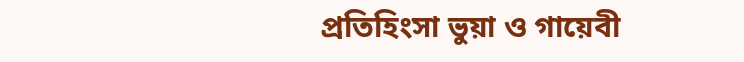প্রতিহিংসা ভুয়া ও গায়েবী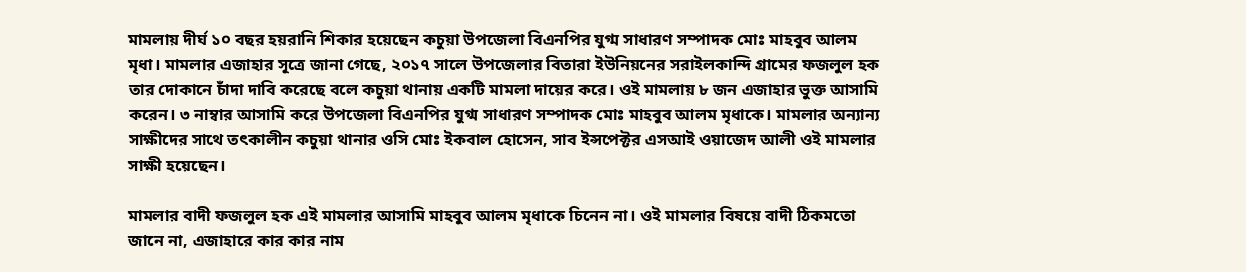মামলায় দীর্ঘ ১০ বছর হয়রানি শিকার হয়েছেন কচুয়া উপজেলা বিএনপির যুগ্ম সাধারণ সম্পাদক মোঃ মাহবুব আলম মৃধা। মামলার এজাহার সূত্রে জানা গেছে, ২০১৭ সালে উপজেলার বিতারা ইউনিয়নের সরাইলকান্দি গ্রামের ফজলুল হক তার দোকানে চাঁদা দাবি করেছে বলে কচুয়া থানায় একটি মামলা দায়ের করে। ওই মামলায় ৮ জন এজাহার ভুক্ত আসামি করেন। ৩ নাম্বার আসামি করে উপজেলা বিএনপির যুগ্ম সাধারণ সম্পাদক মোঃ মাহবুব আলম মৃধাকে। মামলার অন্যান্য সাক্ষীদের সাথে তৎকালীন কচুয়া থানার ওসি মোঃ ইকবাল হোসেন, সাব ইন্সপেক্টর এসআই ওয়াজেদ আলী ওই মামলার সাক্ষী হয়েছেন।

মামলার বাদী ফজলুল হক এই মামলার আসামি মাহবুব আলম মৃধাকে চিনেন না। ওই মামলার বিষয়ে বাদী ঠিকমতো জানে না, এজাহারে কার কার নাম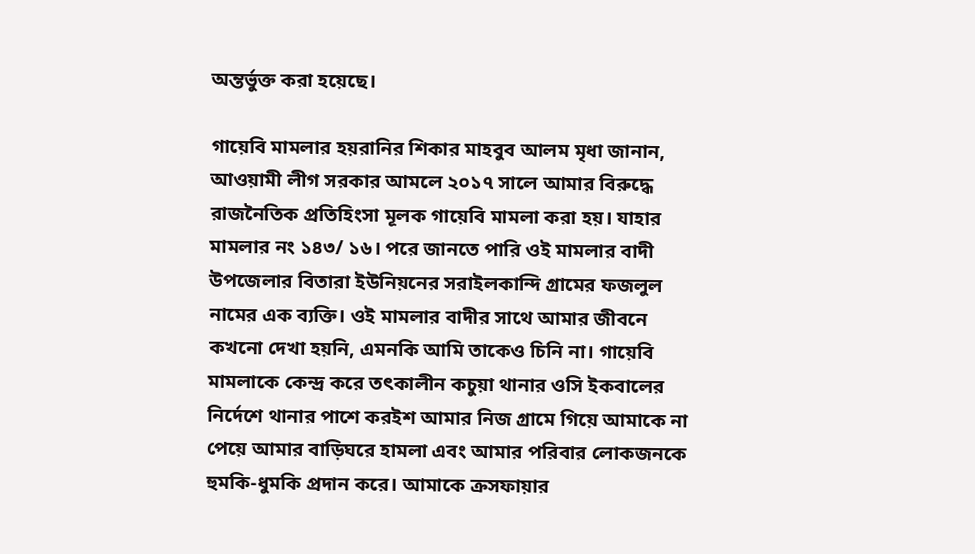অন্তর্ভুক্ত করা হয়েছে।

গায়েবি মামলার হয়রানির শিকার মাহবুব আলম মৃধা জানান, আওয়ামী লীগ সরকার আমলে ২০১৭ সালে আমার বিরুদ্ধে রাজনৈতিক প্রতিহিংসা মূলক গায়েবি মামলা করা হয়। যাহার মামলার নং ১৪৩/ ১৬। পরে জানতে পারি ওই মামলার বাদী উপজেলার বিতারা ইউনিয়নের সরাইলকান্দি গ্রামের ফজলুল নামের এক ব্যক্তি। ওই মামলার বাদীর সাথে আমার জীবনে কখনো দেখা হয়নি, এমনকি আমি তাকেও চিনি না। গায়েবি মামলাকে কেন্দ্র করে তৎকালীন কচুয়া থানার ওসি ইকবালের নির্দেশে থানার পাশে কর‌ইশ আমার নিজ গ্রামে গিয়ে আমাকে না পেয়ে আমার বাড়িঘরে হামলা এবং আমার পরিবার লোকজনকে হুমকি-ধুমকি প্রদান করে। আমাকে ক্রসফায়ার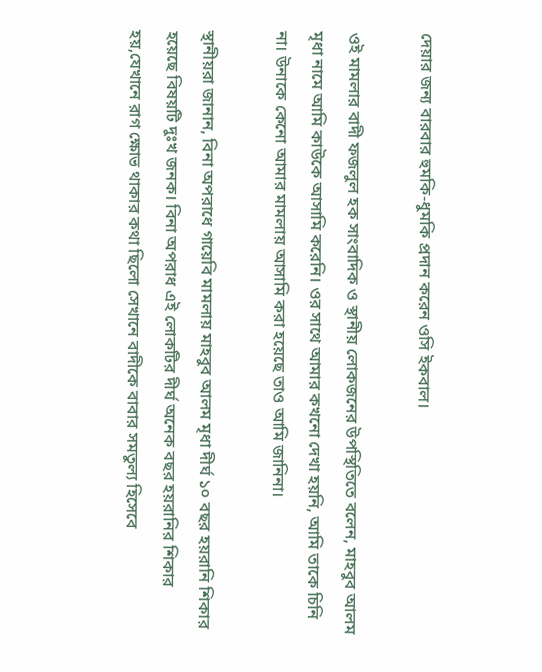দেয়ার জন্য বারবার হুমকি-ধুমকি প্রদান করেন ওসি ইকবাল।

ওই মামলার বাদী ফজলুল হক সাংবাদিক ও স্থানীয় লোকজনের উপস্থিতিতে বলেন, মাহবুব আলম মৃধা নামে আমি কাউকে আসামি করেনি। ওর সাথে আমার কখনো দেখা হয়নি, আমি তাকে চিনি না। উনাকে কেনো আমার মামলায় আসামি করা হয়েছে তাও আমি জানিনা।

স্থানীয়রা জানান, বিনা অপরাধে গায়েবি মামলায় মাহবুব আলম মৃধা দীর্ঘ ১০ বছর হয়রানি শিকার হয়েছে বিষয়টি দুঃখ জনক। বিনা অপরাধ এই লোকটির দীর্ঘ অনেক বছর হয়রানির শিকার হয়,যেখানে রাগ ক্ষোভ থাকার কথা ছিলো সেখানে বাদীকে বাবার সমতুল্য হিসেবে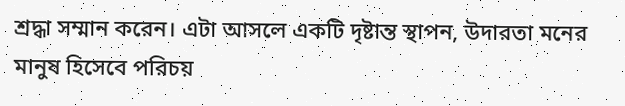শ্রদ্ধা সম্মান করেন। এটা আসলে একটি দৃষ্টান্ত স্থাপন, উদারতা মনের মানুষ হিসেবে পরিচয়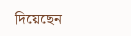দিয়েছেন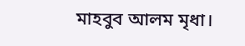মাহবুব আলম মৃধা।